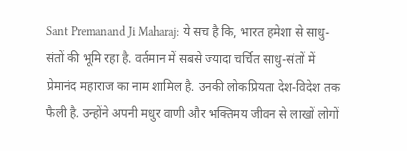Sant Premanand Ji Maharaj: ये सच है कि, भारत हमेशा से साधु-संतों की भूमि रहा है. वर्तमान में सबसे ज्यादा चर्चित साधु-संतों में प्रेमानंद महाराज का नाम शामिल है. उनकी लोकप्रियता देश-विदेश तक फैली है. उन्होंने अपनी मधुर वाणी और भक्तिमय जीवन से लाखों लोगों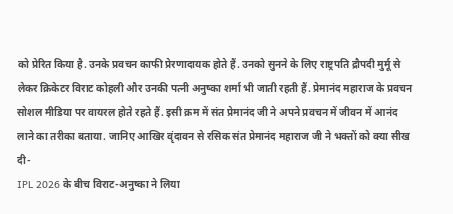को प्रेरित किया है. उनके प्रवचन काफी प्रेरणादायक होते हैं. उनको सुनने के लिए राष्ट्रपति द्रौपदी मुर्मू से लेकर क्रिकेटर विराट कोहली और उनकी पत्नी अनुष्का शर्मा भी जाती रहती हैं. प्रेमानंद महाराज के प्रवचन सोशल मीडिया पर वायरल होते रहते हैं. इसी क्रम में संत प्रेमानंद जी ने अपने प्रवचन में जीवन में आनंद लाने का तरीका बताया. जानिए आखिर वृंदावन से रसिक संत प्रेमानंद महाराज जी ने भक्तों को क्या सीख दी-
IPL 2026 के बीच विराट-अनुष्का ने लिया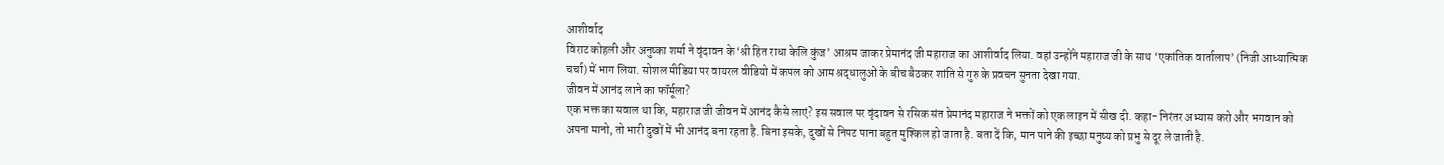आशीर्वाद
विराट कोहली और अनुष्का शर्मा ने वृंदावन के ‘श्री हित राधा केलि कुंज’ आश्रम जाकर प्रेमानंद जी महाराज का आशीर्वाद लिया. वहां उन्होंने महाराज जी के साथ ‘एकांतिक वार्तालाप’ (निजी आध्यात्मिक चर्चा) में भाग लिया. सोशल मीडिया पर वायरल वीडियो में कपल को आम श्रद्धालुओं के बीच बैठकर शांति से गुरु के प्रवचन सुनता देखा गया.
जीवन में आनंद लाने का फॉर्मूला?
एक भक्त का सवाल था कि, महाराज जी जीवन में आनंद कैसे लाएं? इस सवाल पर वृंदावन से रसिक संत प्रेमानंद महाराज ने भक्तों को एक लाइन में सीख दी. कहा- निरंतर अभ्यास करो और भगवान को अपना मानो, तो भारी दुखों में भी आनंद बना रहता है. बिना इसके, दुखों से निपट पाना बहुत मुश्किल हो जाता है. बता दें कि, मान पाने की इच्छा मनुष्य को प्रभु से दूर ले जाती है.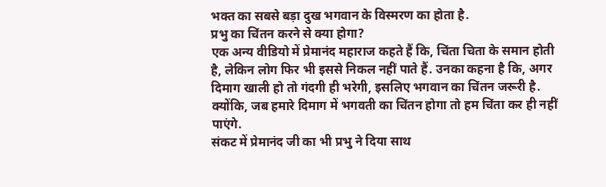भक्त का सबसे बड़ा दुख भगवान के विस्मरण का होता है.
प्रभु का चिंतन करने से क्या होगा?
एक अन्य वीडियो में प्रेमानंद महाराज कहते हैं कि, चिंता चिता के समान होती है, लेकिन लोग फिर भी इससे निकल नहीं पाते हैं. उनका कहना है कि, अगर दिमाग खाली हो तो गंदगी ही भरेगी, इसलिए भगवान का चिंतन जरूरी है. क्योंकि, जब हमारे दिमाग में भगवती का चिंतन होगा तो हम चिंता कर ही नहीं पाएंगे.
संकट में प्रेमानंद जी का भी प्रभु ने दिया साथ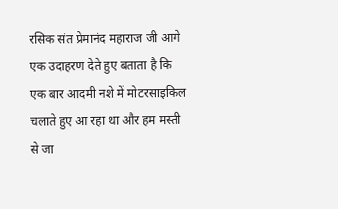रसिक संत प्रेमानंद महाराज जी आगे एक उदाहरण देते हुए बताता है कि एक बार आदमी नशे में मोटरसाइकिल चलाते हुए आ रहा था और हम मस्ती से जा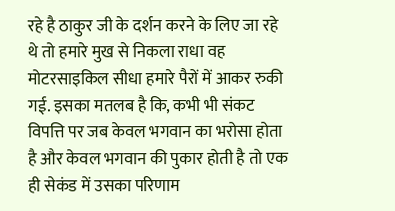रहे है ठाकुर जी के दर्शन करने के लिए जा रहे थे तो हमारे मुख से निकला राधा वह मोटरसाइकिल सीधा हमारे पैरों में आकर रुकी गई. इसका मतलब है कि, कभी भी संकट विपत्ति पर जब केवल भगवान का भरोसा होता है और केवल भगवान की पुकार होती है तो एक ही सेकंड में उसका परिणाम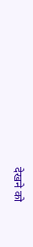देखने को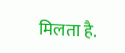मिलता है.